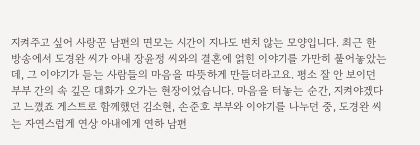지켜주고 싶어 사랑꾼 남편의 면모는 시간이 지나도 변치 않는 모양입니다. 최근 한 방송에서 도경완 씨가 아내 장윤정 씨와의 결혼에 얽힌 이야기를 가만히 풀어놓았는데, 그 이야기가 듣는 사람들의 마음을 따뜻하게 만들더라고요. 평소 잘 안 보이던 부부 간의 속 깊은 대화가 오가는 현장이었습니다. 마음을 터놓는 순간, 지켜야겠다고 느꼈죠 게스트로 함께했던 김소현, 손준호 부부와 이야기를 나누던 중, 도경완 씨는 자연스럽게 연상 아내에게 연하 남편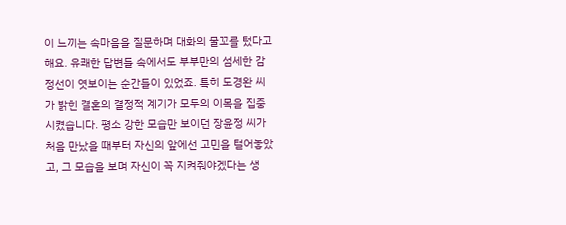이 느끼는 속마음을 질문하며 대화의 물꼬를 텄다고 해요. 유쾌한 답변들 속에서도 부부만의 섬세한 감정선이 엿보이는 순간들이 있었죠. 특히 도경완 씨가 밝힌 결혼의 결정적 계기가 모두의 이목을 집중시켰습니다. 평소 강한 모습만 보이던 장윤정 씨가 처음 만났을 때부터 자신의 앞에선 고민을 털어놓았고, 그 모습을 보며 자신이 꼭 지켜줘야겠다는 생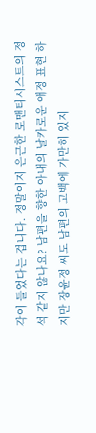각이 들었다는 겁니다. 정말이지 은근한 로맨티시스트의 정석 같지 않나요? 남편을 향한 아내의 날카로운 애정 표현 하지만 장윤정 씨도 남편의 고백에 가만히 있지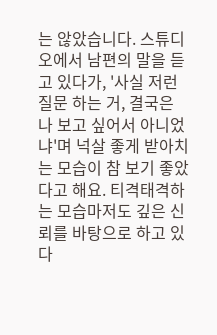는 않았습니다. 스튜디오에서 남편의 말을 듣고 있다가, '사실 저런 질문 하는 거, 결국은 나 보고 싶어서 아니었냐'며 넉살 좋게 받아치는 모습이 참 보기 좋았다고 해요. 티격태격하는 모습마저도 깊은 신뢰를 바탕으로 하고 있다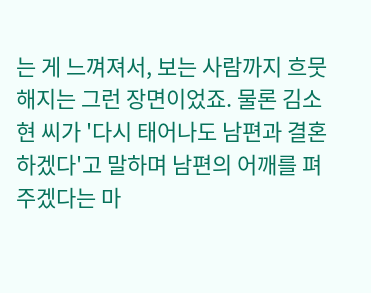는 게 느껴져서, 보는 사람까지 흐뭇해지는 그런 장면이었죠. 물론 김소현 씨가 '다시 태어나도 남편과 결혼하겠다'고 말하며 남편의 어깨를 펴주겠다는 마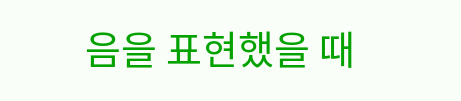음을 표현했을 때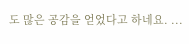도 많은 공감을 얻었다고 하네요. ...